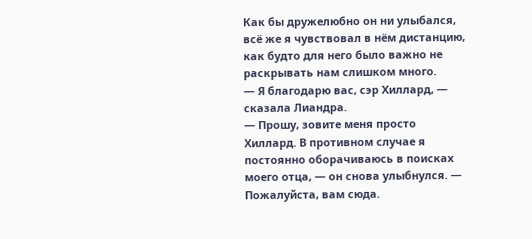Как бы дружелюбно он ни улыбался, всё же я чувствовал в нём дистанцию, как будто для него было важно не раскрывать нам слишком много.
— Я благодарю вас, сэр Хиллард, — сказала Лиандра.
— Прошу, зовите меня просто Хиллард. В противном случае я постоянно оборачиваюсь в поисках моего отца, — он снова улыбнулся. — Пожалуйста, вам сюда.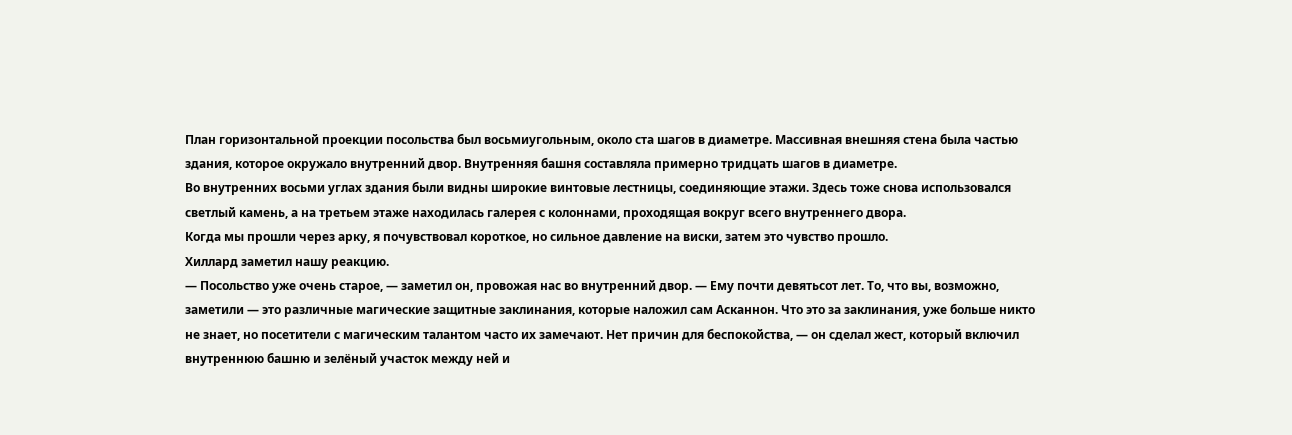План горизонтальной проекции посольства был восьмиугольным, около ста шагов в диаметре. Массивная внешняя стена была частью здания, которое окружало внутренний двор. Внутренняя башня составляла примерно тридцать шагов в диаметре.
Во внутренних восьми углах здания были видны широкие винтовые лестницы, соединяющие этажи. Здесь тоже снова использовался светлый камень, а на третьем этаже находилась галерея с колоннами, проходящая вокруг всего внутреннего двора.
Когда мы прошли через арку, я почувствовал короткое, но сильное давление на виски, затем это чувство прошло.
Хиллард заметил нашу реакцию.
— Посольство уже очень старое, — заметил он, провожая нас во внутренний двор. — Ему почти девятьсот лет. То, что вы, возможно, заметили — это различные магические защитные заклинания, которые наложил сам Асканнон. Что это за заклинания, уже больше никто не знает, но посетители с магическим талантом часто их замечают. Нет причин для беспокойства, — он сделал жест, который включил внутреннюю башню и зелёный участок между ней и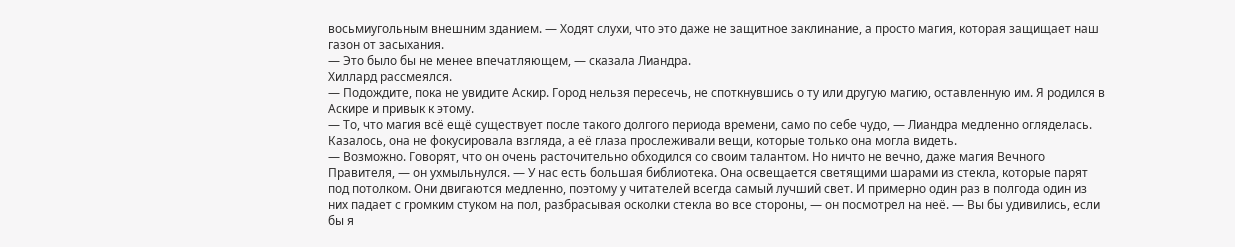восьмиугольным внешним зданием. — Ходят слухи, что это даже не защитное заклинание, а просто магия, которая защищает наш газон от засыхания.
— Это было бы не менее впечатляющем, — сказала Лиандра.
Хиллард рассмеялся.
— Подождите, пока не увидите Аскир. Город нельзя пересечь, не споткнувшись о ту или другую магию, оставленную им. Я родился в Аскире и привык к этому.
— То, что магия всё ещё существует после такого долгого периода времени, само по себе чудо, — Лиандра медленно огляделась. Казалось, она не фокусировала взгляда, а её глаза прослеживали вещи, которые только она могла видеть.
— Возможно. Говорят, что он очень расточительно обходился со своим талантом. Но ничто не вечно, даже магия Вечного Правителя, — он ухмыльнулся. — У нас есть большая библиотека. Она освещается светящими шарами из стекла, которые парят под потолком. Они двигаются медленно, поэтому у читателей всегда самый лучший свет. И примерно один раз в полгода один из них падает с громким стуком на пол, разбрасывая осколки стекла во все стороны, — он посмотрел на неё. — Вы бы удивились, если бы я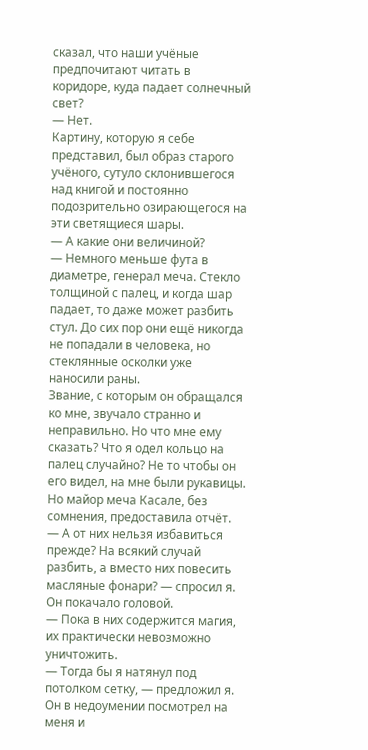сказал, что наши учёные предпочитают читать в коридоре, куда падает солнечный свет?
— Нет.
Картину, которую я себе представил, был образ старого учёного, сутуло склонившегося над книгой и постоянно подозрительно озирающегося на эти светящиеся шары.
— А какие они величиной?
— Немного меньше фута в диаметре, генерал меча. Стекло толщиной с палец, и когда шар падает, то даже может разбить стул. До сих пор они ещё никогда не попадали в человека, но стеклянные осколки уже наносили раны.
Звание, с которым он обращался ко мне, звучало странно и неправильно. Но что мне ему сказать? Что я одел кольцо на палец случайно? Не то чтобы он его видел, на мне были рукавицы. Но майор меча Касале, без сомнения, предоставила отчёт.
— А от них нельзя избавиться прежде? На всякий случай разбить, а вместо них повесить масляные фонари? — спросил я.
Он покачало головой.
— Пока в них содержится магия, их практически невозможно уничтожить.
— Тогда бы я натянул под потолком сетку, — предложил я.
Он в недоумении посмотрел на меня и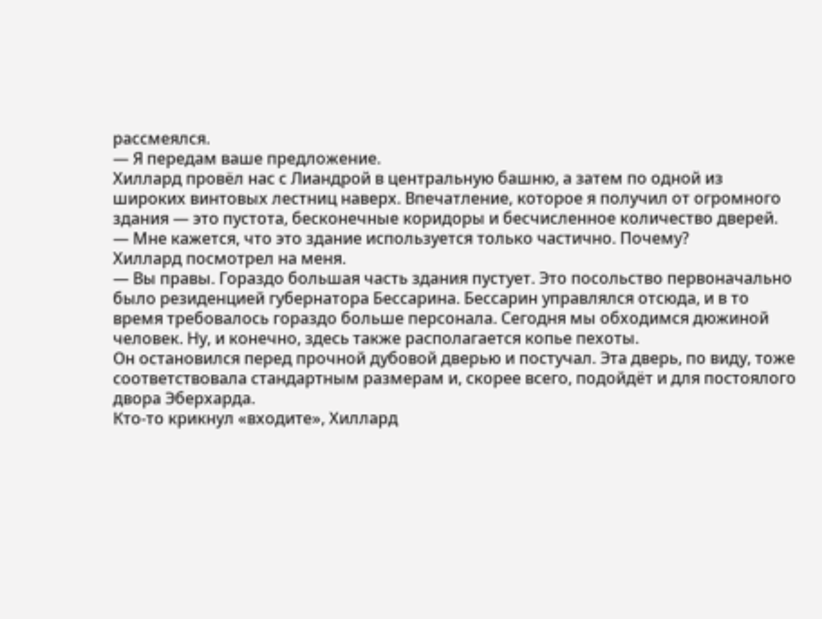рассмеялся.
— Я передам ваше предложение.
Хиллард провёл нас с Лиандрой в центральную башню, а затем по одной из широких винтовых лестниц наверх. Впечатление, которое я получил от огромного здания — это пустота, бесконечные коридоры и бесчисленное количество дверей.
— Мне кажется, что это здание используется только частично. Почему?
Хиллард посмотрел на меня.
— Вы правы. Гораздо большая часть здания пустует. Это посольство первоначально было резиденцией губернатора Бессарина. Бессарин управлялся отсюда, и в то время требовалось гораздо больше персонала. Сегодня мы обходимся дюжиной человек. Ну, и конечно, здесь также располагается копье пехоты.
Он остановился перед прочной дубовой дверью и постучал. Эта дверь, по виду, тоже соответствовала стандартным размерам и, скорее всего, подойдёт и для постоялого двора Эберхарда.
Кто-то крикнул «входите», Хиллард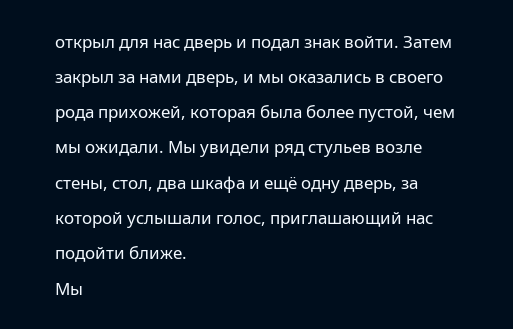открыл для нас дверь и подал знак войти. Затем закрыл за нами дверь, и мы оказались в своего рода прихожей, которая была более пустой, чем мы ожидали. Мы увидели ряд стульев возле стены, стол, два шкафа и ещё одну дверь, за которой услышали голос, приглашающий нас подойти ближе.
Мы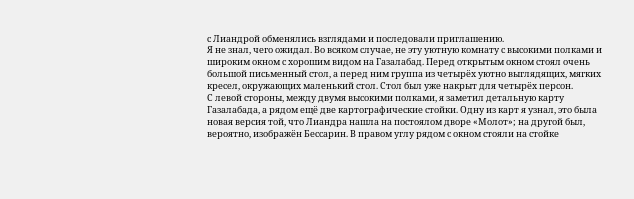с Лиандрой обменялись взглядами и последовали приглашению.
Я не знал, чего ожидал. Во всяком случае, не эту уютную комнату с высокими полками и широким окном с хорошим видом на Газалабад. Перед открытым окном стоял очень большой письменный стол, а перед ним группа из четырёх уютно выглядящих, мягких кресел, окружающих маленький стол. Стол был уже накрыт для четырёх персон.
С левой стороны, между двумя высокими полками, я заметил детальную карту Газалабада, а рядом ещё две картографические стойки. Одну из карт я узнал, это была новая версия той, что Лиандра нашла на постоялом дворе «Молот»; на другой был, вероятно, изображён Бессарин. В правом углу рядом с окном стояли на стойке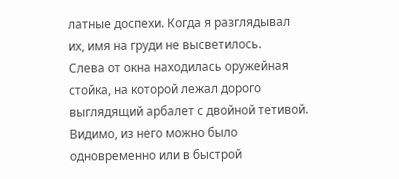латные доспехи. Когда я разглядывал их, имя на груди не высветилось.
Слева от окна находилась оружейная стойка, на которой лежал дорого выглядящий арбалет с двойной тетивой. Видимо, из него можно было одновременно или в быстрой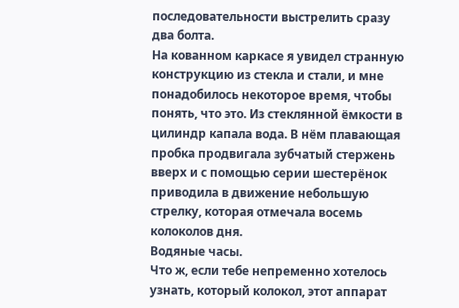последовательности выстрелить сразу два болта.
На кованном каркасе я увидел странную конструкцию из стекла и стали, и мне понадобилось некоторое время, чтобы понять, что это. Из стеклянной ёмкости в цилиндр капала вода. В нём плавающая пробка продвигала зубчатый стержень вверх и с помощью серии шестерёнок приводила в движение небольшую стрелку, которая отмечала восемь колоколов дня.
Водяные часы.
Что ж, если тебе непременно хотелось узнать, который колокол, этот аппарат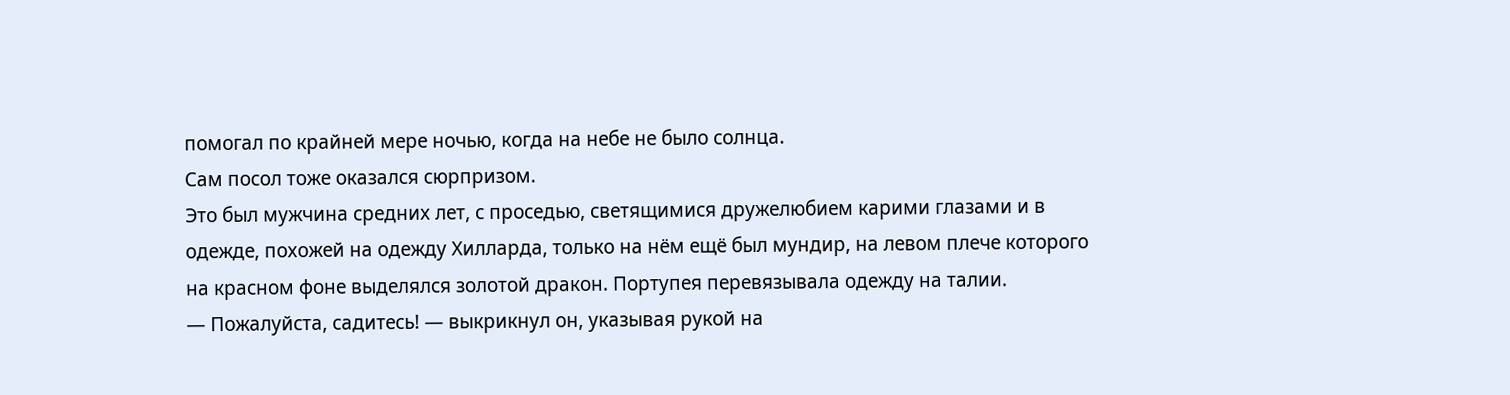помогал по крайней мере ночью, когда на небе не было солнца.
Сам посол тоже оказался сюрпризом.
Это был мужчина средних лет, с проседью, светящимися дружелюбием карими глазами и в одежде, похожей на одежду Хилларда, только на нём ещё был мундир, на левом плече которого на красном фоне выделялся золотой дракон. Портупея перевязывала одежду на талии.
— Пожалуйста, садитесь! — выкрикнул он, указывая рукой на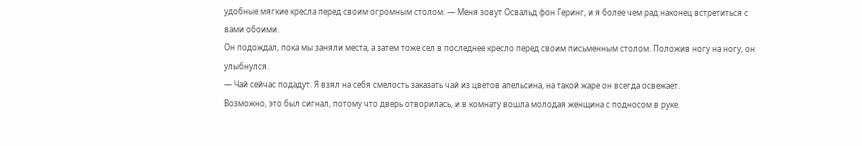удобные мягкие кресла перед своим огромным столом. — Меня зовут Освальд фон Геринг, и я более чем рад наконец встретиться с вами обоими.
Он подождал, пока мы заняли места, а затем тоже сел в последнее кресло перед своим письменным столом. Положив ногу на ногу, он улыбнулся.
— Чай сейчас подадут. Я взял на себя смелость заказать чай из цветов апельсина, на такой жаре он всегда освежает.
Возможно, это был сигнал, потому что дверь отворилась, и в комнату вошла молодая женщина с подносом в руке.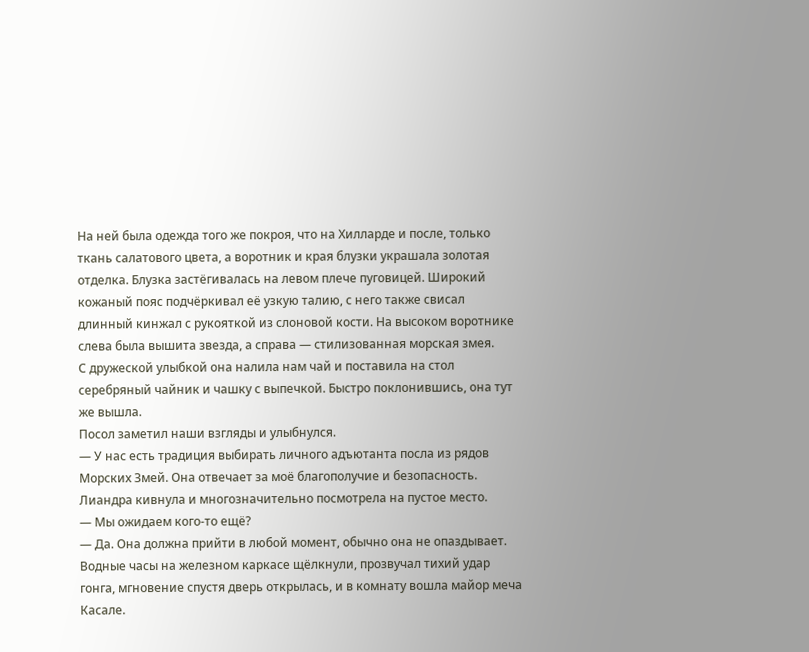На ней была одежда того же покроя, что на Хилларде и после, только ткань салатового цвета, а воротник и края блузки украшала золотая отделка. Блузка застёгивалась на левом плече пуговицей. Широкий кожаный пояс подчёркивал её узкую талию, с него также свисал длинный кинжал с рукояткой из слоновой кости. На высоком воротнике слева была вышита звезда, а справа — стилизованная морская змея.
С дружеской улыбкой она налила нам чай и поставила на стол серебряный чайник и чашку с выпечкой. Быстро поклонившись, она тут же вышла.
Посол заметил наши взгляды и улыбнулся.
— У нас есть традиция выбирать личного адъютанта посла из рядов Морских Змей. Она отвечает за моё благополучие и безопасность.
Лиандра кивнула и многозначительно посмотрела на пустое место.
— Мы ожидаем кого-то ещё?
— Да. Она должна прийти в любой момент, обычно она не опаздывает.
Водные часы на железном каркасе щёлкнули, прозвучал тихий удар гонга, мгновение спустя дверь открылась, и в комнату вошла майор меча Касале.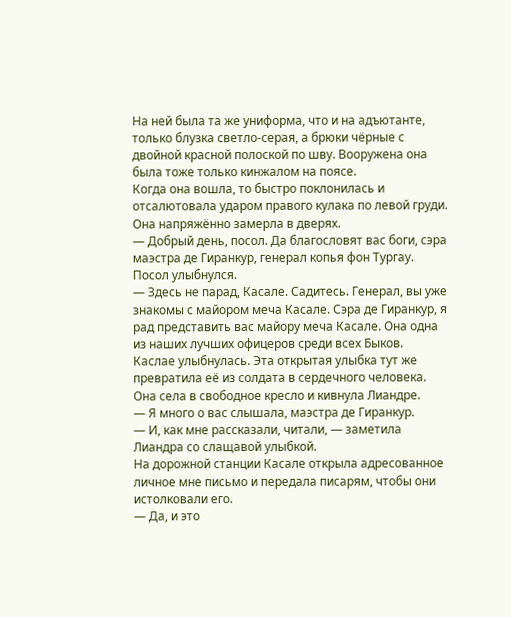На ней была та же униформа, что и на адъютанте, только блузка светло-серая, а брюки чёрные с двойной красной полоской по шву. Вооружена она была тоже только кинжалом на поясе.
Когда она вошла, то быстро поклонилась и отсалютовала ударом правого кулака по левой груди. Она напряжённо замерла в дверях.
— Добрый день, посол. Да благословят вас боги, сэра маэстра де Гиранкур, генерал копья фон Тургау.
Посол улыбнулся.
— Здесь не парад, Касале. Садитесь. Генерал, вы уже знакомы с майором меча Касале. Сэра де Гиранкур, я рад представить вас майору меча Касале. Она одна из наших лучших офицеров среди всех Быков.
Каслае улыбнулась. Эта открытая улыбка тут же превратила её из солдата в сердечного человека. Она села в свободное кресло и кивнула Лиандре.
— Я много о вас слышала, маэстра де Гиранкур.
— И, как мне рассказали, читали, — заметила Лиандра со слащавой улыбкой.
На дорожной станции Касале открыла адресованное личное мне письмо и передала писарям, чтобы они истолковали его.
— Да, и это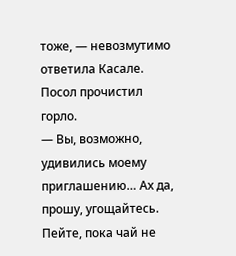тоже, — невозмутимо ответила Касале.
Посол прочистил горло.
— Вы, возможно, удивились моему приглашению… Ах да, прошу, угощайтесь. Пейте, пока чай не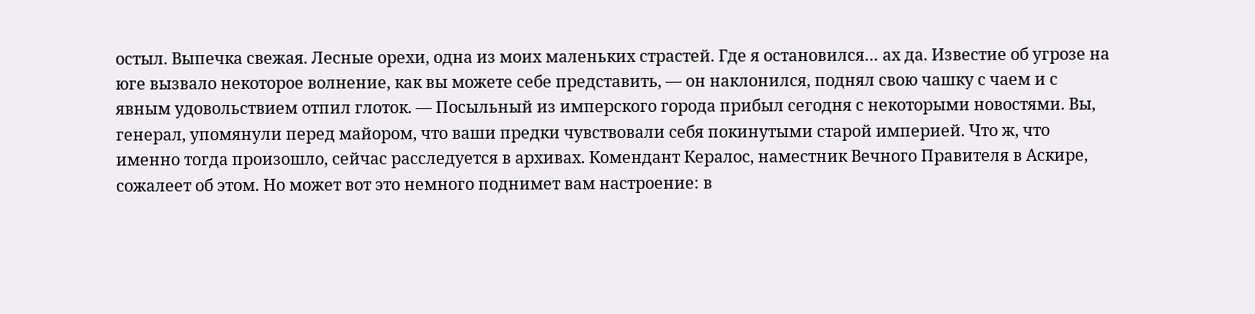остыл. Выпечка свежая. Лесные орехи, одна из моих маленьких страстей. Где я остановился… ах да. Известие об угрозе на юге вызвало некоторое волнение, как вы можете себе представить, — он наклонился, поднял свою чашку с чаем и с явным удовольствием отпил глоток. — Посыльный из имперского города прибыл сегодня с некоторыми новостями. Вы, генерал, упомянули перед майором, что ваши предки чувствовали себя покинутыми старой империей. Что ж, что именно тогда произошло, сейчас расследуется в архивах. Комендант Кералос, наместник Вечного Правителя в Аскире, сожалеет об этом. Но может вот это немного поднимет вам настроение: в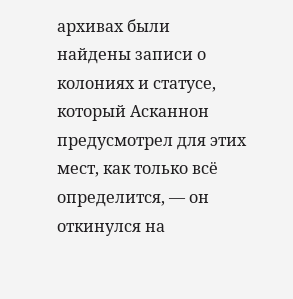архивах были найдены записи о колониях и статусе, который Асканнон предусмотрел для этих мест, как только всё определится, — он откинулся на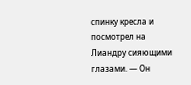спинку кресла и посмотрел на Лиандру сияющими глазами. — Он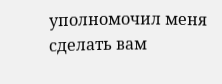уполномочил меня сделать вам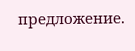предложение.